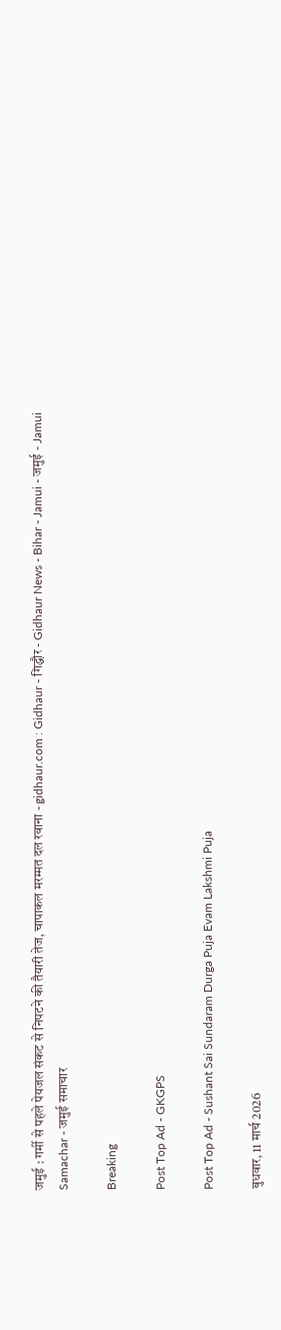जमुई : गर्मी से पहले पेयजल संकट से निपटने की तैयारी तेज, चापाकल मरम्मत दल रवाना - gidhaur.com : Gidhaur - गिद्धौर - Gidhaur News - Bihar - Jamui - जमुई - Jamui Samachar - जमुई समाचार

Breaking

Post Top Ad - GKGPS

Post Top Ad - Sushant Sai Sundaram Durga Puja Evam Lakshmi Puja

बुधवार, 11 मार्च 2026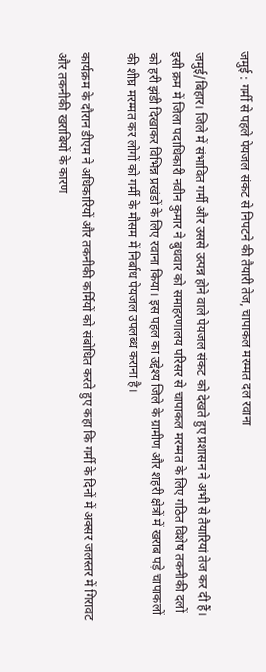जमुई : गर्मी से पहले पेयजल संकट से निपटने की तैयारी तेज, चापाकल मरम्मत दल रवाना

जमुई/बिहार। जिले में संभावित गर्मी और उससे उत्पन्न होने वाले पेयजल संकट को देखते हुए प्रशासन ने अभी से तैयारियां तेज कर दी हैं। इसी क्रम में जिला पदाधिकारी नवीन कुमार ने बुधवार को समाहरणालय परिसर से चापाकल मरम्मत के लिए गठित विशेष तकनीकी दलों को हरी झंडी दिखाकर विभिन्न प्रखंडों के लिए रवाना किया। इस पहल का उद्देश्य जिले के ग्रामीण और शहरी क्षेत्रों में खराब पड़े चापाकलों की शीघ्र मरम्मत कर लोगों को गर्मी के मौसम में निर्बाध पेयजल उपलब्ध कराना है।

कार्यक्रम के दौरान डीएम ने अधिकारियों और तकनीकी कर्मियों को संबोधित करते हुए कहा कि गर्मी के दिनों में अक्सर जलस्तर में गिरावट और तकनीकी खराबियों के कारण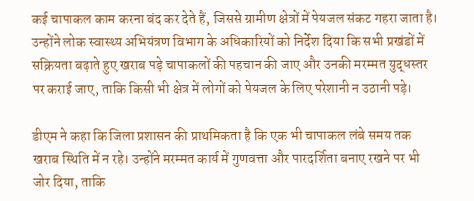कई चापाकल काम करना बंद कर देते हैं, जिससे ग्रामीण क्षेत्रों में पेयजल संकट गहरा जाता है। उन्होंने लोक स्वास्थ्य अभियंत्रण विभाग के अधिकारियों को निर्देश दिया कि सभी प्रखंडों में सक्रियता बढ़ाते हुए खराब पड़े चापाकलों की पहचान की जाए और उनकी मरम्मत युद्धस्तर पर कराई जाए, ताकि किसी भी क्षेत्र में लोगों को पेयजल के लिए परेशानी न उठानी पड़े।

डीएम ने कहा कि जिला प्रशासन की प्राथमिकता है कि एक भी चापाकल लंबे समय तक खराब स्थिति में न रहे। उन्होंने मरम्मत कार्य में गुणवत्ता और पारदर्शिता बनाए रखने पर भी जोर दिया, ताकि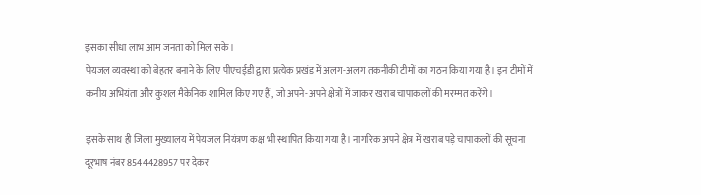इसका सीधा लाभ आम जनता को मिल सके।
पेयजल व्यवस्था को बेहतर बनाने के लिए पीएचईडी द्वारा प्रत्येक प्रखंड में अलग-अलग तकनीकी टीमों का गठन किया गया है। इन टीमों में कनीय अभियंता और कुशल मैकेनिक शामिल किए गए हैं, जो अपने-अपने क्षेत्रों में जाकर खराब चापाकलों की मरम्मत करेंगे।

इसके साथ ही जिला मुख्यालय में पेयजल नियंत्रण कक्ष भी स्थापित किया गया है। नागरिक अपने क्षेत्र में खराब पड़े चापाकलों की सूचना दूरभाष नंबर 8544428957 पर देकर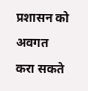प्रशासन को अवगत करा सकते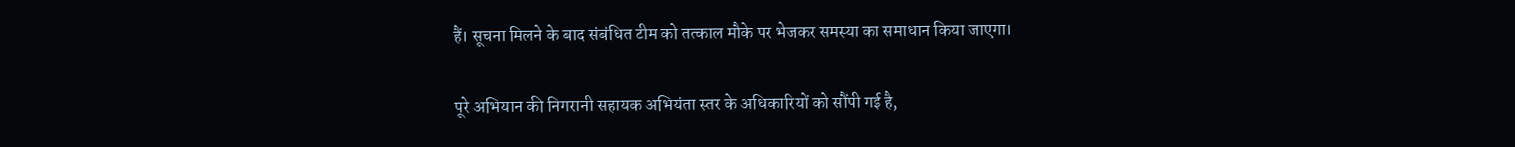हैं। सूचना मिलने के बाद संबंधित टीम को तत्काल मौके पर भेजकर समस्या का समाधान किया जाएगा।

पूरे अभियान की निगरानी सहायक अभियंता स्तर के अधिकारियों को सौंपी गई है,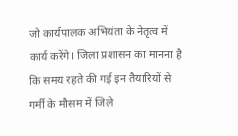जो कार्यपालक अभियंता के नेतृत्व में कार्य करेंगे। जिला प्रशासन का मानना है कि समय रहते की गई इन तैयारियों से गर्मी के मौसम में जिले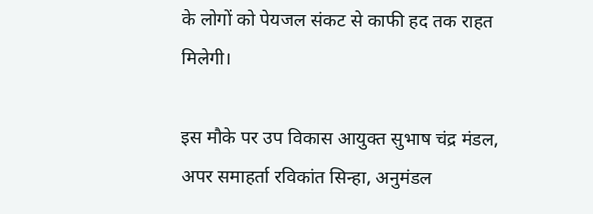के लोगों को पेयजल संकट से काफी हद तक राहत मिलेगी।

इस मौके पर उप विकास आयुक्त सुभाष चंद्र मंडल, अपर समाहर्ता रविकांत सिन्हा, अनुमंडल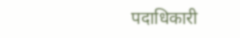पदाधिकारी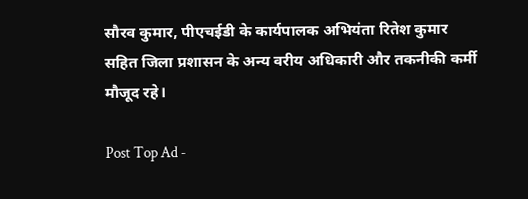सौरव कुमार, पीएचईडी के कार्यपालक अभियंता रितेश कुमार सहित जिला प्रशासन के अन्य वरीय अधिकारी और तकनीकी कर्मी मौजूद रहे।

Post Top Ad -